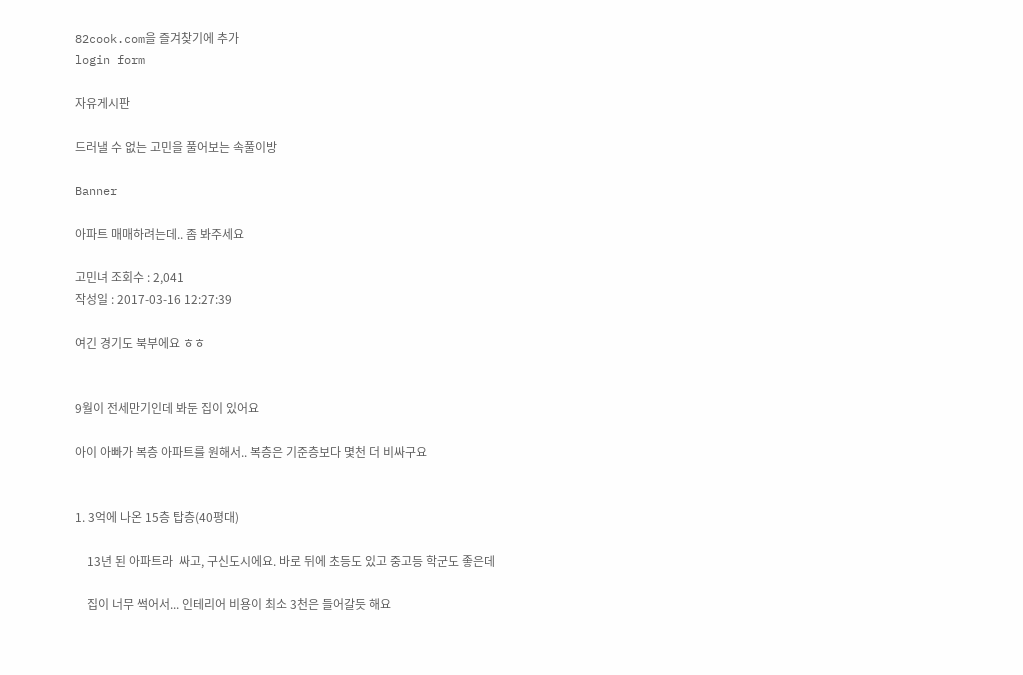82cook.com을 즐겨찾기에 추가
login form

자유게시판

드러낼 수 없는 고민을 풀어보는 속풀이방

Banner

아파트 매매하려는데.. 좀 봐주세요

고민녀 조회수 : 2,041
작성일 : 2017-03-16 12:27:39

여긴 경기도 북부에요 ㅎㅎ


9월이 전세만기인데 봐둔 집이 있어요

아이 아빠가 복층 아파트를 원해서.. 복층은 기준층보다 몇천 더 비싸구요


1. 3억에 나온 15층 탑층(40평대)

    13년 된 아파트라  싸고, 구신도시에요. 바로 뒤에 초등도 있고 중고등 학군도 좋은데

    집이 너무 썩어서... 인테리어 비용이 최소 3천은 들어갈듯 해요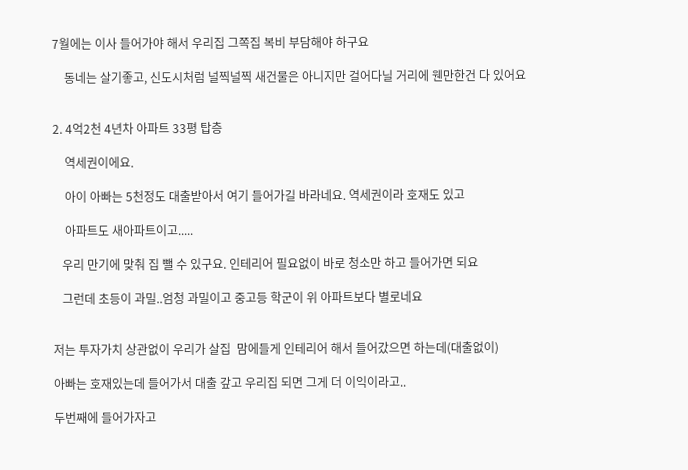7월에는 이사 들어가야 해서 우리집 그쪽집 복비 부담해야 하구요

    동네는 살기좋고, 신도시처럼 널찍널찍 새건물은 아니지만 걸어다닐 거리에 웬만한건 다 있어요


2. 4억2천 4년차 아파트 33평 탑층

    역세권이에요.

    아이 아빠는 5천정도 대출받아서 여기 들어가길 바라네요. 역세권이라 호재도 있고

    아파트도 새아파트이고.....

   우리 만기에 맞춰 집 뺄 수 있구요. 인테리어 필요없이 바로 청소만 하고 들어가면 되요

   그런데 초등이 과밀..엄청 과밀이고 중고등 학군이 위 아파트보다 별로네요


저는 투자가치 상관없이 우리가 살집  맘에들게 인테리어 해서 들어갔으면 하는데(대출없이)

아빠는 호재있는데 들어가서 대출 갚고 우리집 되면 그게 더 이익이라고..

두번째에 들어가자고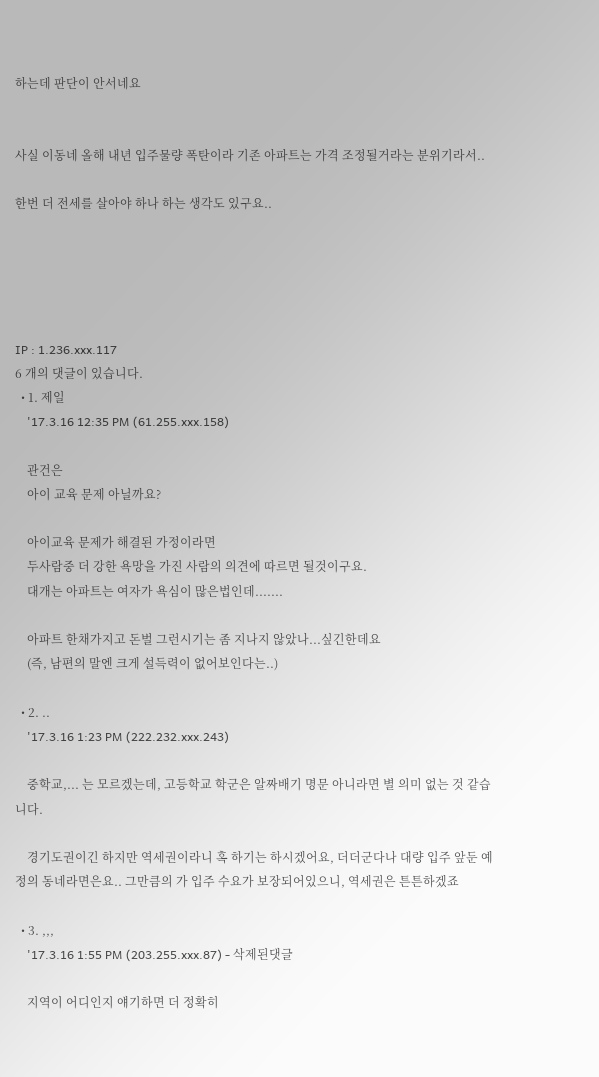하는데 판단이 안서네요


사실 이동네 올해 내년 입주물량 폭탄이라 기존 아파트는 가격 조정될거라는 분위기라서..

한번 더 전세를 살아야 하나 하는 생각도 있구요..





IP : 1.236.xxx.117
6 개의 댓글이 있습니다.
  • 1. 제일
    '17.3.16 12:35 PM (61.255.xxx.158)

    관건은
    아이 교육 문제 아닐까요?

    아이교육 문제가 해결된 가정이라면
    두사람중 더 강한 욕망을 가진 사람의 의견에 따르면 될것이구요.
    대개는 아파트는 여자가 욕심이 많은법인데.......

    아파트 한채가지고 돈벌 그런시기는 좀 지나지 않았나...싶긴한데요
    (즉, 남편의 말엔 크게 설득력이 없어보인다는..)

  • 2. ..
    '17.3.16 1:23 PM (222.232.xxx.243)

    중학교,... 는 모르겠는데, 고등학교 학군은 알짜배기 명문 아니라면 별 의미 없는 것 같습니다.

    경기도권이긴 하지만 역세권이라니 혹 하기는 하시겠어요, 더더군다나 대량 입주 앞둔 예정의 동네라면은요.. 그만큼의 가 입주 수요가 보장되어있으니, 역세권은 튼튼하겠죠

  • 3. ,,,
    '17.3.16 1:55 PM (203.255.xxx.87) - 삭제된댓글

    지역이 어디인지 얘기하면 더 정확히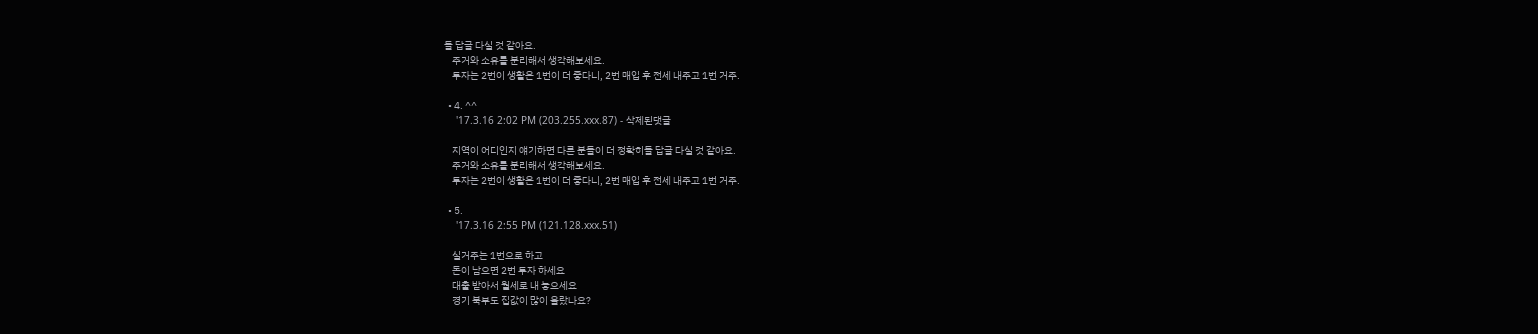들 답글 다실 것 같아요.
    주거와 소유를 분리해서 생각해보세요.
    투자는 2번이 생활은 1번이 더 좋다니, 2번 매입 후 전세 내주고 1번 거주.

  • 4. ^^
    '17.3.16 2:02 PM (203.255.xxx.87) - 삭제된댓글

    지역이 어디인지 얘기하면 다른 분들이 더 정확히들 답글 다실 것 같아요.
    주거와 소유를 분리해서 생각해보세요.
    투자는 2번이 생활은 1번이 더 좋다니, 2번 매입 후 전세 내주고 1번 거주.

  • 5.
    '17.3.16 2:55 PM (121.128.xxx.51)

    실거주는 1번으로 하고
    돈이 남으면 2번 투자 하세요
    대출 받아서 월세로 내 놓으세요
    경기 북부도 집값이 많이 올랐나요?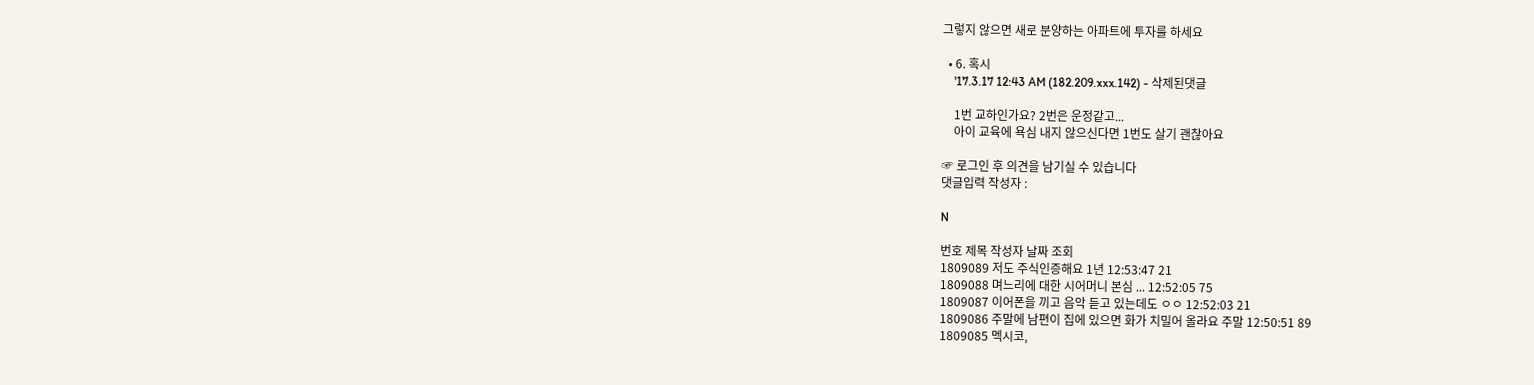그렇지 않으면 새로 분양하는 아파트에 투자를 하세요

  • 6. 혹시
    '17.3.17 12:43 AM (182.209.xxx.142) - 삭제된댓글

    1번 교하인가요? 2번은 운정같고...
    아이 교육에 욕심 내지 않으신다면 1번도 살기 괜찮아요

☞ 로그인 후 의견을 남기실 수 있습니다
댓글입력 작성자 :

N

번호 제목 작성자 날짜 조회
1809089 저도 주식인증해요 1년 12:53:47 21
1809088 며느리에 대한 시어머니 본심 ... 12:52:05 75
1809087 이어폰을 끼고 음악 듣고 있는데도 ㅇㅇ 12:52:03 21
1809086 주말에 남편이 집에 있으면 화가 치밀어 올라요 주말 12:50:51 89
1809085 멕시코,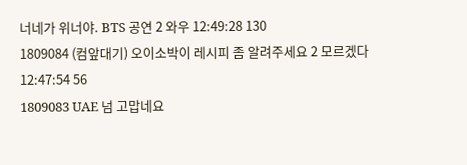너네가 위너야. BTS 공연 2 와우 12:49:28 130
1809084 (컴앞대기) 오이소박이 레시피 좀 알려주세요 2 모르겠다 12:47:54 56
1809083 UAE 넘 고맙네요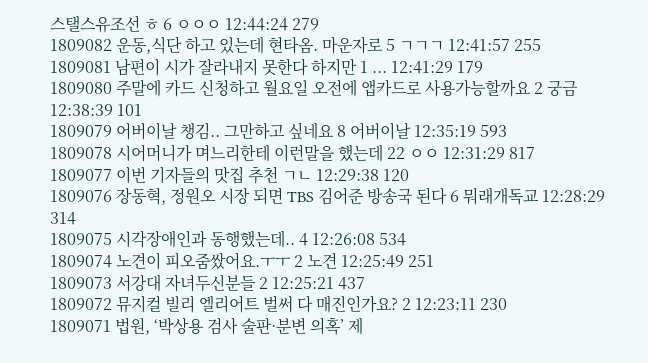스탤스유조선 ㅎ 6 ㅇㅇㅇ 12:44:24 279
1809082 운동,식단 하고 있는데 현타옴. 마운자로 5 ㄱㄱㄱ 12:41:57 255
1809081 남편이 시가 잘라내지 못한다 하지만 1 ... 12:41:29 179
1809080 주말에 카드 신청하고 월요일 오전에 앱카드로 사용가능할까요 2 궁금 12:38:39 101
1809079 어버이날 챙김.. 그만하고 싶네요 8 어버이날 12:35:19 593
1809078 시어머니가 며느리한테 이런말을 했는데 22 ㅇㅇ 12:31:29 817
1809077 이번 기자들의 맛집 추천 ㄱㄴ 12:29:38 120
1809076 장동혁, 정원오 시장 되면 TBS 김어준 방송국 된다 6 뭐래개독교 12:28:29 314
1809075 시각장애인과 동행했는데.. 4 12:26:08 534
1809074 노견이 피오줌쌌어요.ㅜㅜ 2 노견 12:25:49 251
1809073 서강대 자녀두신분들 2 12:25:21 437
1809072 뮤지컬 빌리 엘리어트 벌써 다 매진인가요? 2 12:23:11 230
1809071 법원, ‘박상용 검사 술판·분변 의혹’ 제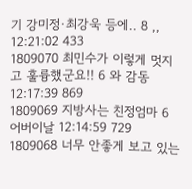기 강미정·최강욱 등에.. 8 ,, 12:21:02 433
1809070 최민수가 이렇게 멋지고 훌륭했군요!! 6 와 감동 12:17:39 869
1809069 지방사는 친정엄마 6 어버이날 12:14:59 729
1809068 너무 안좋게 보고 있는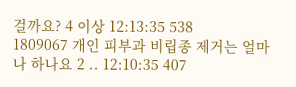걸까요? 4 이상 12:13:35 538
1809067 개인 피부과 비립종 제거는 얼마나 하나요 2 .. 12:10:35 407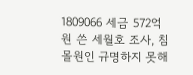1809066 세금 572억 원 쓴 세월호 조사, 침몰원인 규명하지 못해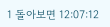1 돌아보면 12:07:12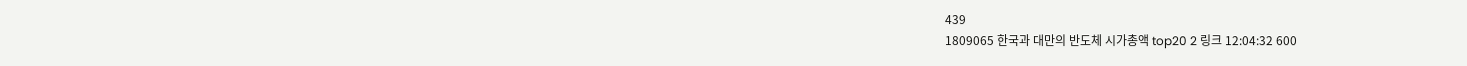439
1809065 한국과 대만의 반도체 시가총액 top20 2 링크 12:04:32 600